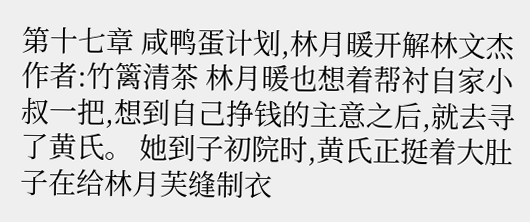第十七章 咸鸭蛋计划,林月暖开解林文杰 作者:竹篱清茶 林月暖也想着帮衬自家小叔一把,想到自己挣钱的主意之后,就去寻了黄氏。 她到子初院时,黄氏正挺着大肚子在给林月芙缝制衣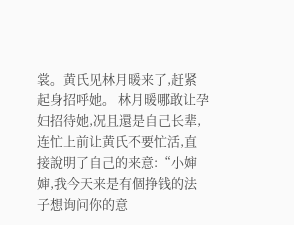裳。黄氏见林月暖来了,赶紧起身招呼她。 林月暖哪敢让孕妇招待她,况且還是自己长辈,连忙上前让黄氏不要忙活,直接說明了自己的来意:“小婶婶,我今天来是有個挣钱的法子想询问你的意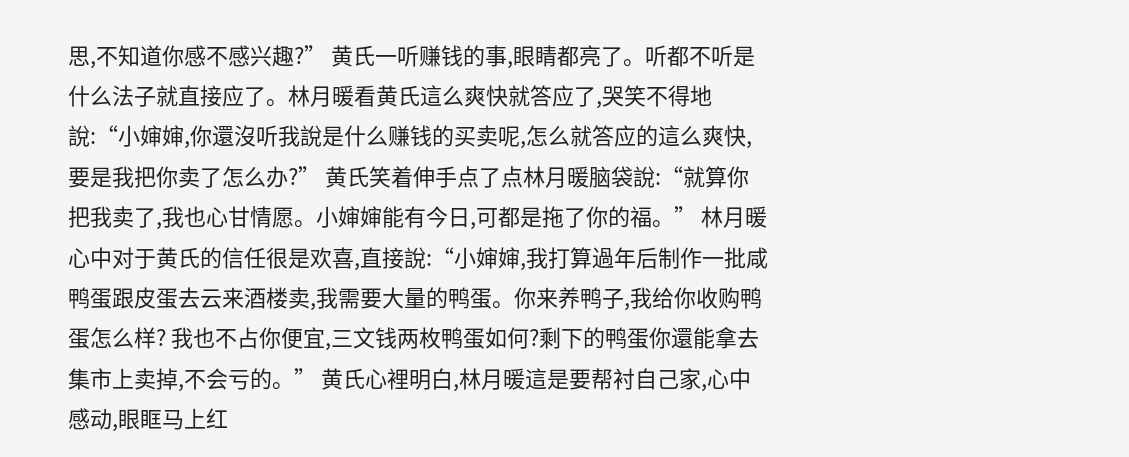思,不知道你感不感兴趣?” 黄氏一听赚钱的事,眼睛都亮了。听都不听是什么法子就直接应了。林月暖看黄氏這么爽快就答应了,哭笑不得地說:“小婶婶,你還沒听我說是什么赚钱的买卖呢,怎么就答应的這么爽快,要是我把你卖了怎么办?” 黄氏笑着伸手点了点林月暖脑袋說:“就算你把我卖了,我也心甘情愿。小婶婶能有今日,可都是拖了你的福。” 林月暖心中对于黄氏的信任很是欢喜,直接說:“小婶婶,我打算過年后制作一批咸鸭蛋跟皮蛋去云来酒楼卖,我需要大量的鸭蛋。你来养鸭子,我给你收购鸭蛋怎么样? 我也不占你便宜,三文钱两枚鸭蛋如何?剩下的鸭蛋你還能拿去集市上卖掉,不会亏的。” 黄氏心裡明白,林月暖這是要帮衬自己家,心中感动,眼眶马上红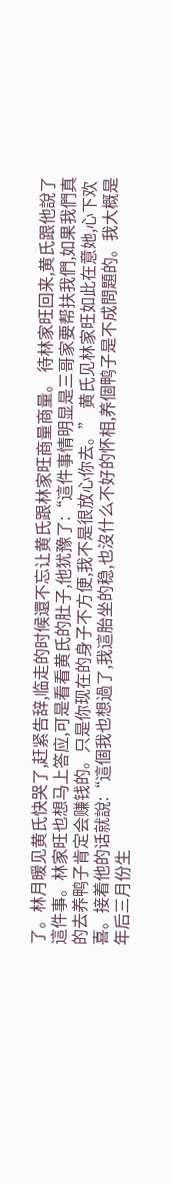了。林月暖见黄氏快哭了,赶紧告辞,临走的时候還不忘让黄氏跟林家旺商量商量。 待林家旺回来,黄氏跟他說了這件事。林家旺也想马上答应,可是看看黄氏的肚子,他犹豫了:“這件事情明显是三哥家要帮扶我們,如果我們真的去养鸭子肯定会赚钱的。只是你现在的身子不方便,我不是很放心你去。” 黄氏见林家旺如此在意她,心下欢喜。接着他的话就說:“這個我也想過了,我這胎坐的稳,也沒什么不好的怀相,养個鸭子是不成問題的。我大概是年后三月份生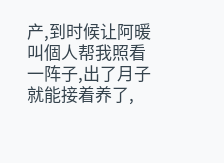产,到时候让阿暖叫個人帮我照看一阵子,出了月子就能接着养了,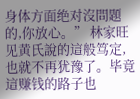身体方面绝对沒問題的,你放心。” 林家旺见黄氏說的這般笃定,也就不再犹豫了。毕竟這赚钱的路子也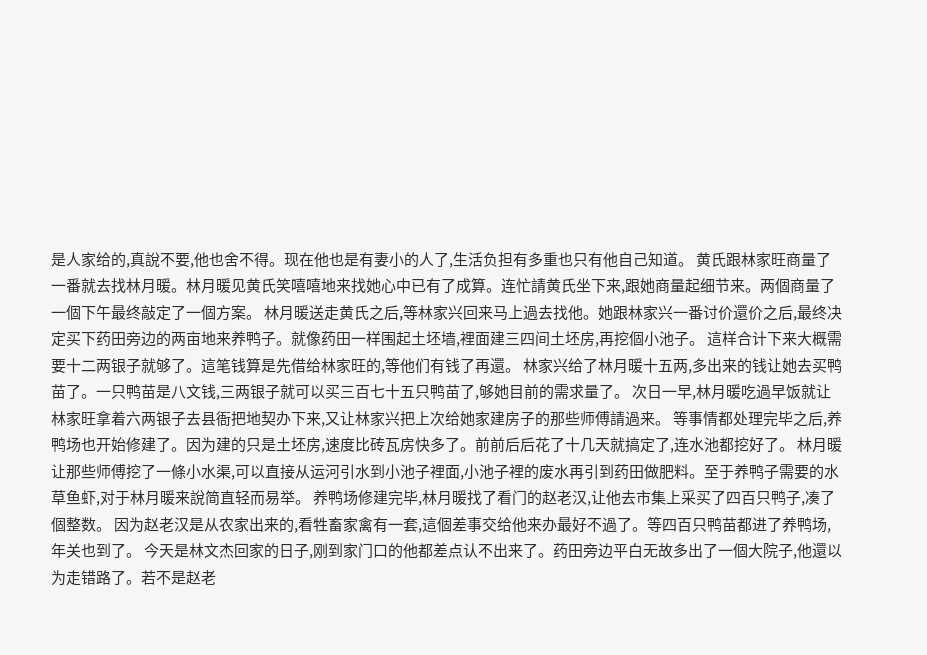是人家给的,真說不要,他也舍不得。现在他也是有妻小的人了,生活负担有多重也只有他自己知道。 黄氏跟林家旺商量了一番就去找林月暖。林月暖见黄氏笑嘻嘻地来找她心中已有了成算。连忙請黄氏坐下来,跟她商量起细节来。两個商量了一個下午最终敲定了一個方案。 林月暖送走黄氏之后,等林家兴回来马上過去找他。她跟林家兴一番讨价還价之后,最终决定买下药田旁边的两亩地来养鸭子。就像药田一样围起土坯墙,裡面建三四间土坯房,再挖個小池子。 這样合计下来大概需要十二两银子就够了。這笔钱算是先借给林家旺的,等他们有钱了再還。 林家兴给了林月暖十五两,多出来的钱让她去买鸭苗了。一只鸭苗是八文钱,三两银子就可以买三百七十五只鸭苗了,够她目前的需求量了。 次日一早,林月暖吃過早饭就让林家旺拿着六两银子去县衙把地契办下来,又让林家兴把上次给她家建房子的那些师傅請過来。 等事情都处理完毕之后,养鸭场也开始修建了。因为建的只是土坯房,速度比砖瓦房快多了。前前后后花了十几天就搞定了,连水池都挖好了。 林月暖让那些师傅挖了一條小水渠,可以直接从运河引水到小池子裡面,小池子裡的废水再引到药田做肥料。至于养鸭子需要的水草鱼虾,对于林月暖来說简直轻而易举。 养鸭场修建完毕,林月暖找了看门的赵老汉,让他去市集上采买了四百只鸭子,凑了個整数。 因为赵老汉是从农家出来的,看牲畜家禽有一套,這個差事交给他来办最好不過了。等四百只鸭苗都进了养鸭场,年关也到了。 今天是林文杰回家的日子,刚到家门口的他都差点认不出来了。药田旁边平白无故多出了一個大院子,他還以为走错路了。若不是赵老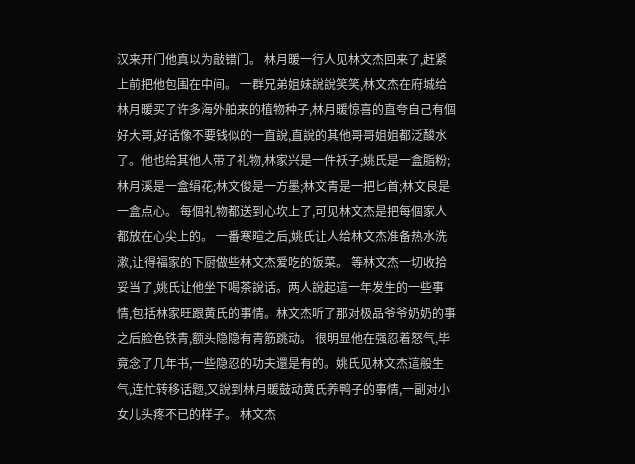汉来开门他真以为敲错门。 林月暖一行人见林文杰回来了,赶紧上前把他包围在中间。 一群兄弟姐妹說說笑笑,林文杰在府城给林月暖买了许多海外舶来的植物种子,林月暖惊喜的直夸自己有個好大哥,好话像不要钱似的一直說,直說的其他哥哥姐姐都泛酸水了。他也给其他人带了礼物,林家兴是一件袄子;姚氏是一盒脂粉;林月溪是一盒绢花;林文俊是一方墨;林文青是一把匕首;林文良是一盒点心。 每個礼物都送到心坎上了,可见林文杰是把每個家人都放在心尖上的。 一番寒暄之后,姚氏让人给林文杰准备热水洗漱,让得福家的下厨做些林文杰爱吃的饭菜。 等林文杰一切收拾妥当了,姚氏让他坐下喝茶說话。两人說起這一年发生的一些事情,包括林家旺跟黄氏的事情。林文杰听了那对极品爷爷奶奶的事之后脸色铁青,额头隐隐有青筋跳动。 很明显他在强忍着怒气,毕竟念了几年书,一些隐忍的功夫還是有的。姚氏见林文杰這般生气,连忙转移话题,又說到林月暖鼓动黄氏养鸭子的事情,一副对小女儿头疼不已的样子。 林文杰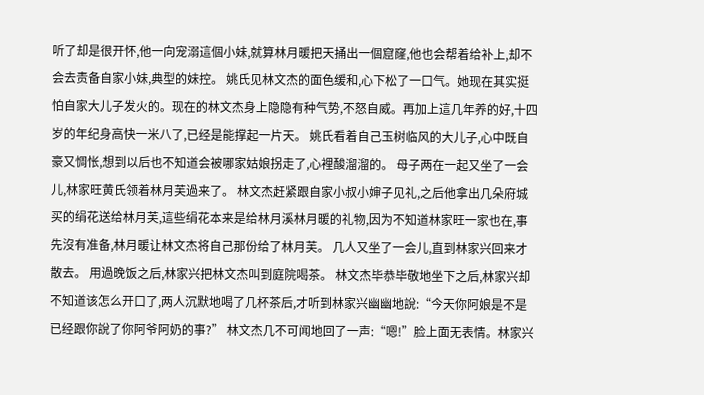听了却是很开怀,他一向宠溺這個小妹,就算林月暖把天捅出一個窟窿,他也会帮着给补上,却不会去责备自家小妹,典型的妹控。 姚氏见林文杰的面色缓和,心下松了一口气。她现在其实挺怕自家大儿子发火的。现在的林文杰身上隐隐有种气势,不怒自威。再加上這几年养的好,十四岁的年纪身高快一米八了,已经是能撑起一片天。 姚氏看着自己玉树临风的大儿子,心中既自豪又惆怅,想到以后也不知道会被哪家姑娘拐走了,心裡酸溜溜的。 母子两在一起又坐了一会儿,林家旺黄氏领着林月芙過来了。 林文杰赶紧跟自家小叔小婶子见礼,之后他拿出几朵府城买的绢花送给林月芙,這些绢花本来是给林月溪林月暖的礼物,因为不知道林家旺一家也在,事先沒有准备,林月暖让林文杰将自己那份给了林月芙。 几人又坐了一会儿,直到林家兴回来才散去。 用過晚饭之后,林家兴把林文杰叫到庭院喝茶。 林文杰毕恭毕敬地坐下之后,林家兴却不知道该怎么开口了,两人沉默地喝了几杯茶后,才听到林家兴幽幽地說:“今天你阿娘是不是已经跟你說了你阿爷阿奶的事?” 林文杰几不可闻地回了一声:“嗯!”脸上面无表情。林家兴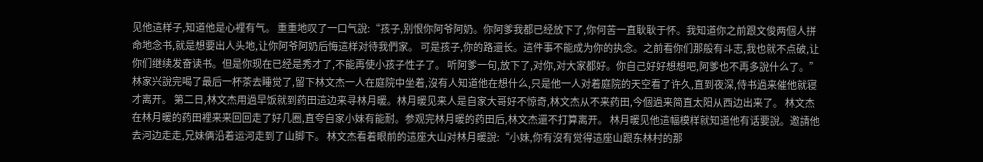见他這样子,知道他是心裡有气。 重重地叹了一口气說:“孩子,别恨你阿爷阿奶。你阿爹我都已经放下了,你何苦一直耿耿于怀。我知道你之前跟文俊两個人拼命地念书,就是想要出人头地,让你阿爷阿奶后悔這样对待我們家。 可是孩子,你的路還长。這件事不能成为你的执念。之前看你们那般有斗志,我也就不点破,让你们继续发奋读书。但是你现在已经是秀才了,不能再使小孩子性子了。 听阿爹一句,放下了,对你,对大家都好。你自己好好想想吧,阿爹也不再多說什么了。” 林家兴說完喝了最后一杯茶去睡觉了,留下林文杰一人在庭院中坐着,沒有人知道他在想什么,只是他一人对着庭院的天空看了许久,直到夜深,侍书過来催他就寝才离开。 第二日,林文杰用過早饭就到药田這边来寻林月暖。林月暖见来人是自家大哥好不惊奇,林文杰从不来药田,今個過来简直太阳从西边出来了。 林文杰在林月暖的药田裡来来回回走了好几圈,直夸自家小妹有能耐。参观完林月暖的药田后,林文杰還不打算离开。 林月暖见他這幅模样就知道他有话要說。邀請他去河边走走,兄妹俩沿着运河走到了山脚下。 林文杰看着眼前的這座大山对林月暖說:“小妹,你有沒有觉得這座山跟东林村的那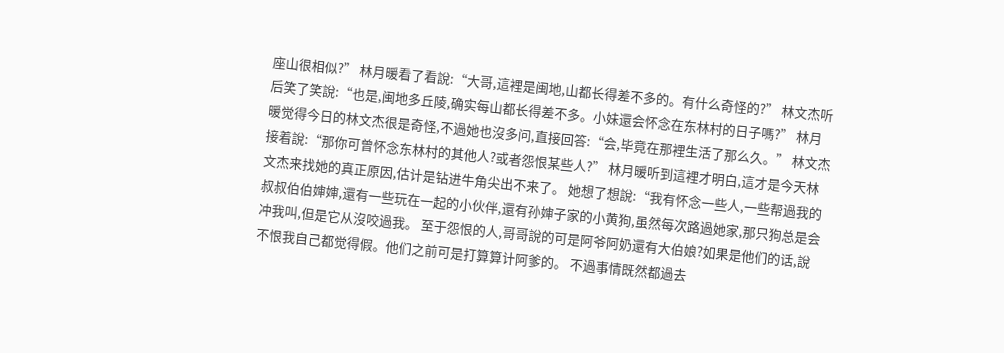座山很相似?” 林月暖看了看說:“大哥,這裡是闽地,山都长得差不多的。有什么奇怪的?” 林文杰听后笑了笑說:“也是,闽地多丘陵,确实每山都长得差不多。小妹還会怀念在东林村的日子嗎?” 林月暖觉得今日的林文杰很是奇怪,不過她也沒多问,直接回答:“会,毕竟在那裡生活了那么久。” 林文杰接着說:“那你可曾怀念东林村的其他人?或者怨恨某些人?” 林月暖听到這裡才明白,這才是今天林文杰来找她的真正原因,估计是钻进牛角尖出不来了。 她想了想說:“我有怀念一些人,一些帮過我的叔叔伯伯婶婶,還有一些玩在一起的小伙伴,還有孙婶子家的小黄狗,虽然每次路過她家,那只狗总是会冲我叫,但是它从沒咬過我。 至于怨恨的人,哥哥說的可是阿爷阿奶還有大伯娘?如果是他们的话,說不恨我自己都觉得假。他们之前可是打算算计阿爹的。 不過事情既然都過去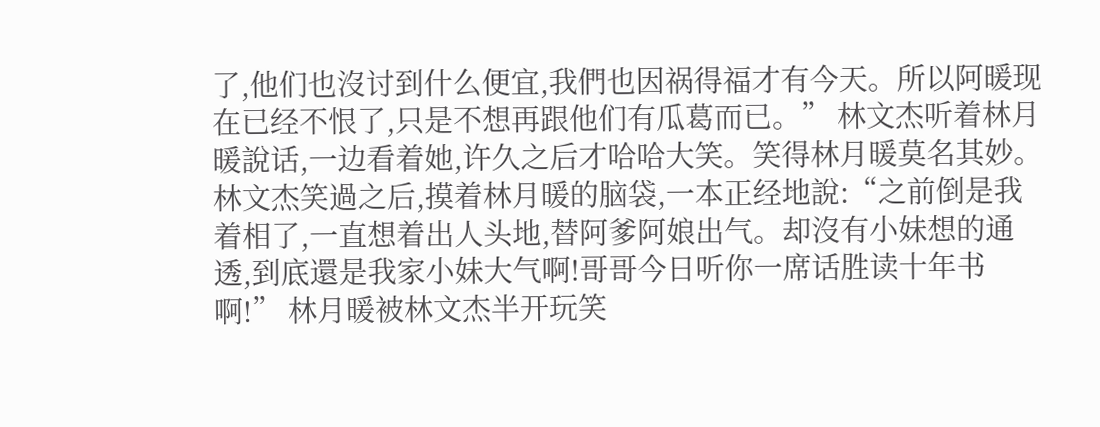了,他们也沒讨到什么便宜,我們也因祸得福才有今天。所以阿暖现在已经不恨了,只是不想再跟他们有瓜葛而已。” 林文杰听着林月暖說话,一边看着她,许久之后才哈哈大笑。笑得林月暖莫名其妙。 林文杰笑過之后,摸着林月暖的脑袋,一本正经地說:“之前倒是我着相了,一直想着出人头地,替阿爹阿娘出气。却沒有小妹想的通透,到底還是我家小妹大气啊!哥哥今日听你一席话胜读十年书啊!” 林月暖被林文杰半开玩笑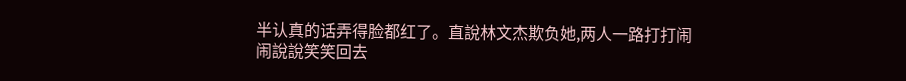半认真的话弄得脸都红了。直說林文杰欺负她,两人一路打打闹闹說說笑笑回去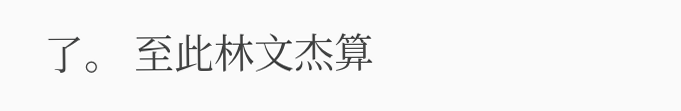了。 至此林文杰算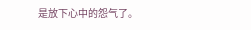是放下心中的怨气了。